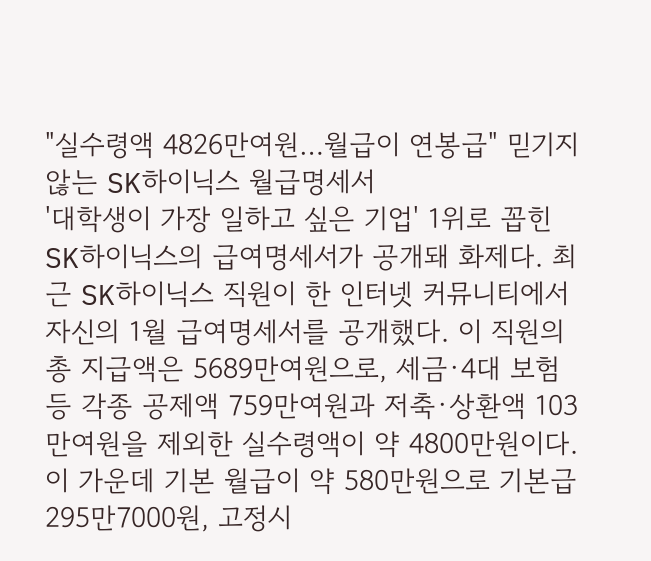"실수령액 4826만여원…월급이 연봉급" 믿기지 않는 SK하이닉스 월급명세서
'대학생이 가장 일하고 싶은 기업' 1위로 꼽힌 SK하이닉스의 급여명세서가 공개돼 화제다. 최근 SK하이닉스 직원이 한 인터넷 커뮤니티에서 자신의 1월 급여명세서를 공개했다. 이 직원의 총 지급액은 5689만여원으로, 세금·4대 보험 등 각종 공제액 759만여원과 저축·상환액 103만여원을 제외한 실수령액이 약 4800만원이다. 이 가운데 기본 월급이 약 580만원으로 기본급 295만7000원, 고정시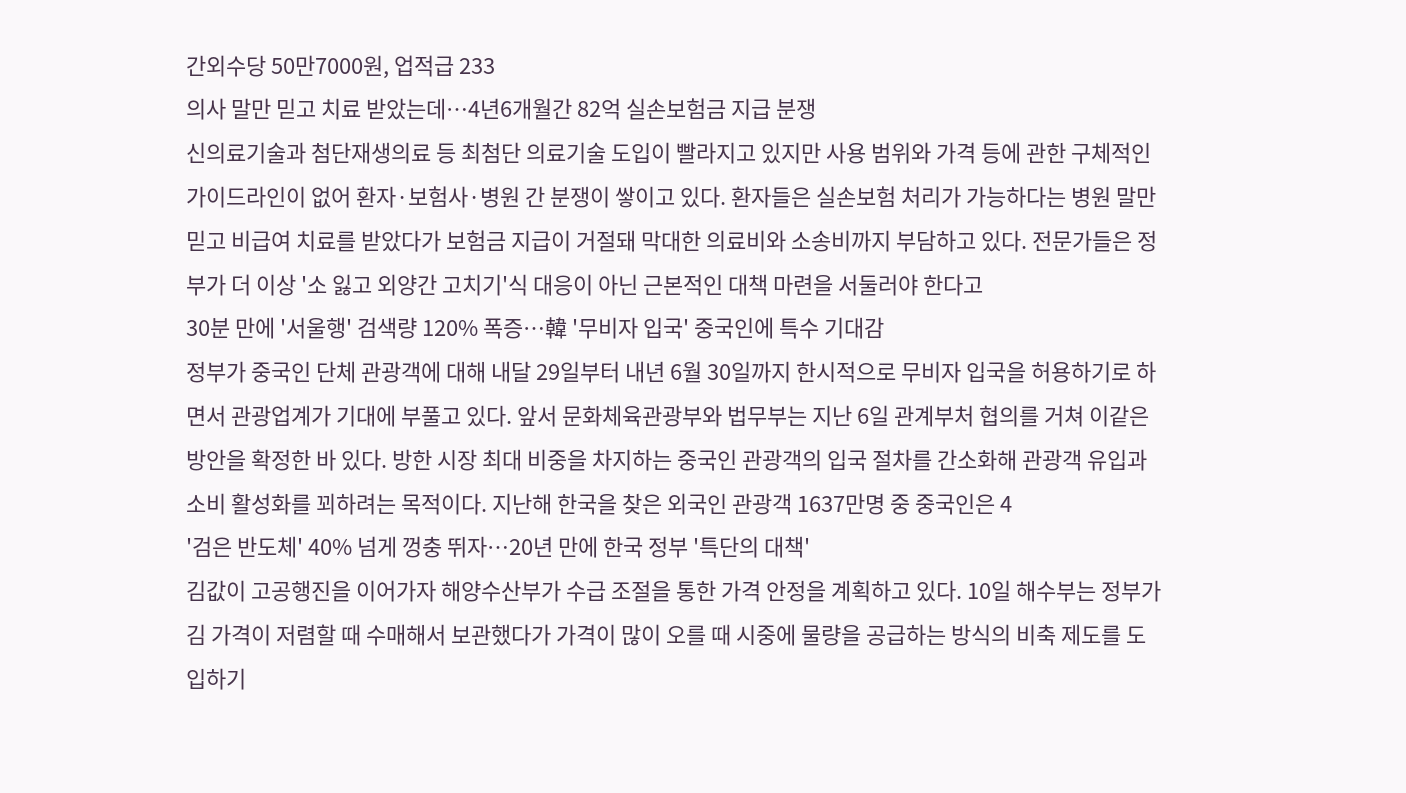간외수당 50만7000원, 업적급 233
의사 말만 믿고 치료 받았는데…4년6개월간 82억 실손보험금 지급 분쟁
신의료기술과 첨단재생의료 등 최첨단 의료기술 도입이 빨라지고 있지만 사용 범위와 가격 등에 관한 구체적인 가이드라인이 없어 환자·보험사·병원 간 분쟁이 쌓이고 있다. 환자들은 실손보험 처리가 가능하다는 병원 말만 믿고 비급여 치료를 받았다가 보험금 지급이 거절돼 막대한 의료비와 소송비까지 부담하고 있다. 전문가들은 정부가 더 이상 '소 잃고 외양간 고치기'식 대응이 아닌 근본적인 대책 마련을 서둘러야 한다고
30분 만에 '서울행' 검색량 120% 폭증…韓 '무비자 입국' 중국인에 특수 기대감
정부가 중국인 단체 관광객에 대해 내달 29일부터 내년 6월 30일까지 한시적으로 무비자 입국을 허용하기로 하면서 관광업계가 기대에 부풀고 있다. 앞서 문화체육관광부와 법무부는 지난 6일 관계부처 협의를 거쳐 이같은 방안을 확정한 바 있다. 방한 시장 최대 비중을 차지하는 중국인 관광객의 입국 절차를 간소화해 관광객 유입과 소비 활성화를 꾀하려는 목적이다. 지난해 한국을 찾은 외국인 관광객 1637만명 중 중국인은 4
'검은 반도체' 40% 넘게 껑충 뛰자…20년 만에 한국 정부 '특단의 대책'
김값이 고공행진을 이어가자 해양수산부가 수급 조절을 통한 가격 안정을 계획하고 있다. 10일 해수부는 정부가 김 가격이 저렴할 때 수매해서 보관했다가 가격이 많이 오를 때 시중에 물량을 공급하는 방식의 비축 제도를 도입하기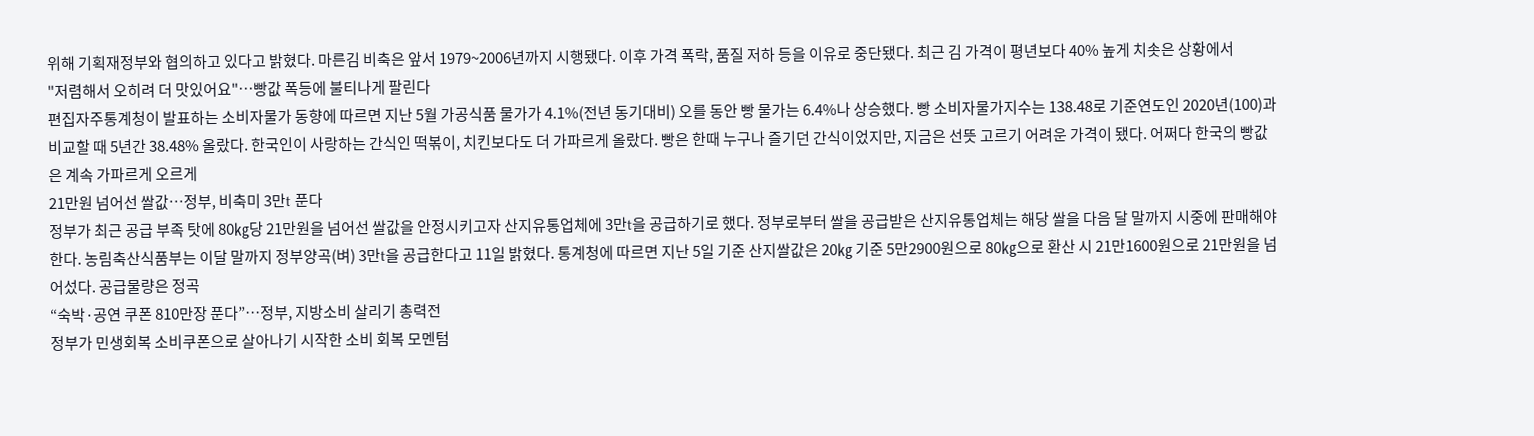위해 기획재정부와 협의하고 있다고 밝혔다. 마른김 비축은 앞서 1979~2006년까지 시행됐다. 이후 가격 폭락, 품질 저하 등을 이유로 중단됐다. 최근 김 가격이 평년보다 40% 높게 치솟은 상황에서
"저렴해서 오히려 더 맛있어요"…빵값 폭등에 불티나게 팔린다
편집자주통계청이 발표하는 소비자물가 동향에 따르면 지난 5월 가공식품 물가가 4.1%(전년 동기대비) 오를 동안 빵 물가는 6.4%나 상승했다. 빵 소비자물가지수는 138.48로 기준연도인 2020년(100)과 비교할 때 5년간 38.48% 올랐다. 한국인이 사랑하는 간식인 떡볶이, 치킨보다도 더 가파르게 올랐다. 빵은 한때 누구나 즐기던 간식이었지만, 지금은 선뜻 고르기 어려운 가격이 됐다. 어쩌다 한국의 빵값은 계속 가파르게 오르게
21만원 넘어선 쌀값…정부, 비축미 3만t 푼다
정부가 최근 공급 부족 탓에 80㎏당 21만원을 넘어선 쌀값을 안정시키고자 산지유통업체에 3만t을 공급하기로 했다. 정부로부터 쌀을 공급받은 산지유통업체는 해당 쌀을 다음 달 말까지 시중에 판매해야 한다. 농림축산식품부는 이달 말까지 정부양곡(벼) 3만t을 공급한다고 11일 밝혔다. 통계청에 따르면 지난 5일 기준 산지쌀값은 20㎏ 기준 5만2900원으로 80㎏으로 환산 시 21만1600원으로 21만원을 넘어섰다. 공급물량은 정곡
“숙박·공연 쿠폰 810만장 푼다”…정부, 지방소비 살리기 총력전
정부가 민생회복 소비쿠폰으로 살아나기 시작한 소비 회복 모멘텀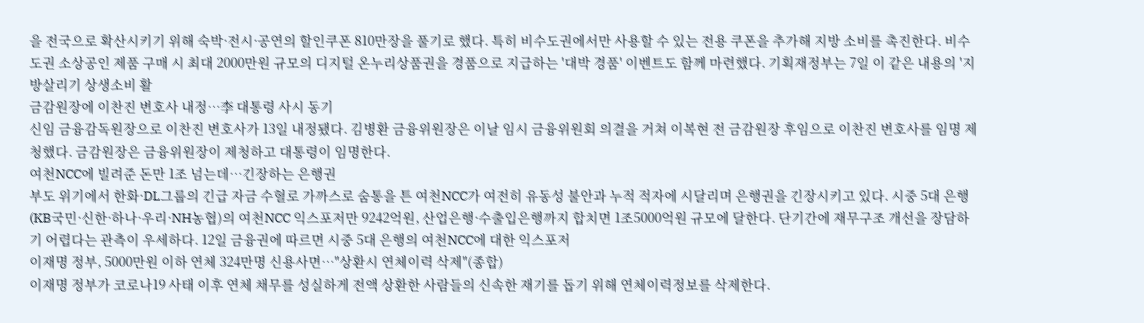을 전국으로 확산시키기 위해 숙박·전시·공연의 할인쿠폰 810만장을 풀기로 했다. 특히 비수도권에서만 사용할 수 있는 전용 쿠폰을 추가해 지방 소비를 촉진한다. 비수도권 소상공인 제품 구매 시 최대 2000만원 규모의 디지털 온누리상품권을 경품으로 지급하는 '대박 경품' 이벤트도 함께 마련했다. 기획재정부는 7일 이 같은 내용의 '지방살리기 상생소비 활
금감원장에 이찬진 변호사 내정…李 대통령 사시 동기
신임 금융감독원장으로 이찬진 변호사가 13일 내정됐다. 김병환 금융위원장은 이날 임시 금융위원회 의결을 거쳐 이복현 전 금감원장 후임으로 이찬진 변호사를 임명 제청했다. 금감원장은 금융위원장이 제청하고 대통령이 임명한다.
여천NCC에 빌려준 돈만 1조 넘는데…긴장하는 은행권
부도 위기에서 한화·DL그룹의 긴급 자금 수혈로 가까스로 숨통을 튼 여천NCC가 여전히 유동성 불안과 누적 적자에 시달리며 은행권을 긴장시키고 있다. 시중 5대 은행(KB국민·신한·하나·우리·NH농협)의 여천NCC 익스포저만 9242억원, 산업은행·수출입은행까지 합치면 1조5000억원 규모에 달한다. 단기간에 재무구조 개선을 장담하기 어렵다는 관측이 우세하다. 12일 금융권에 따르면 시중 5대 은행의 여천NCC에 대한 익스포저
이재명 정부, 5000만원 이하 연체 324만명 신용사면…"상환시 연체이력 삭제"(종합)
이재명 정부가 코로나19 사태 이후 연체 채무를 성실하게 전액 상환한 사람들의 신속한 재기를 돕기 위해 연체이력정보를 삭제한다.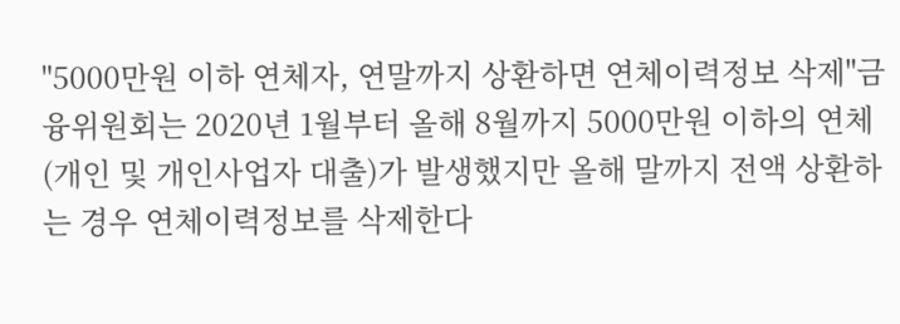"5000만원 이하 연체자, 연말까지 상환하면 연체이력정보 삭제"금융위원회는 2020년 1월부터 올해 8월까지 5000만원 이하의 연체(개인 및 개인사업자 대출)가 발생했지만 올해 말까지 전액 상환하는 경우 연체이력정보를 삭제한다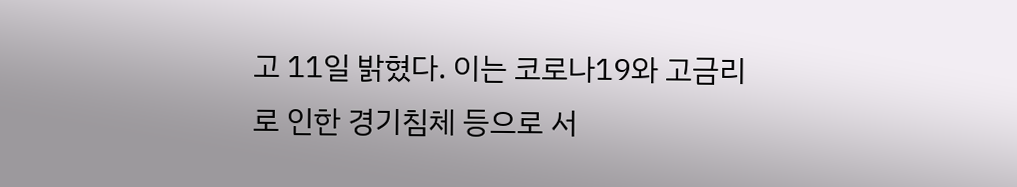고 11일 밝혔다. 이는 코로나19와 고금리로 인한 경기침체 등으로 서